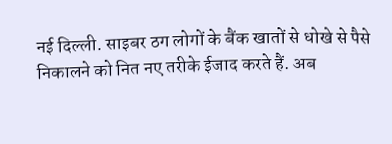नई दिल्ली. साइबर ठग लोगों के बैंक खातों से धोखे से पैसे निकालने को नित नए तरीके ईजाद करते हैं. अब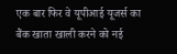एक बार फिर वे यूपीआई यूजर्स का बैंक खाता खाली करने को नई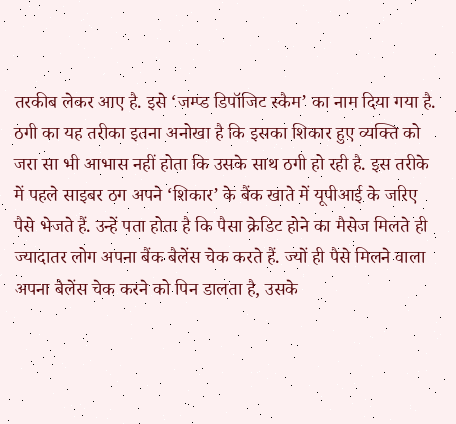तरकीब लेकर आए है. इसे ‘जम्प्ड डिपॉजिट स्कैम’ का नाम दिया गया है. ठगी का यह तरीका इतना अनोखा है कि इसका शिकार हुए व्यक्ति को जरा सा भी आभास नहीं होता कि उसके साथ ठगी हो रही है. इस तरीके में पहले साइबर ठग अपने ‘शिकार’ के बैंक खाते में यूपीआई के जरिए पैसे भेजते हैं. उन्हें पता होता है कि पैसा क्रेडिट होने का मैसेज मिलते ही ज्यादातर लोग अपना बैंक बैलेंस चेक करते हैं. ज्यों ही पैसे मिलने वाला अपना बैलेंस चेक करने को पिन डालता है, उसके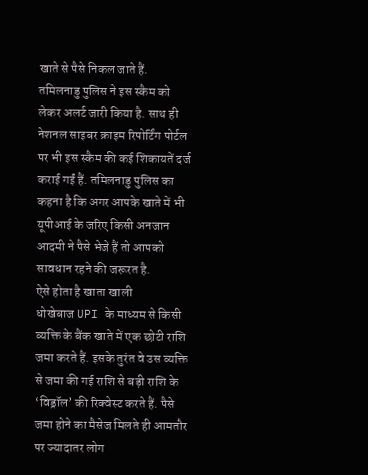खाते से पैसे निकल जाते हैं.
तमिलनाडु पुलिस ने इस स्कैम को लेकर अलर्ट जारी किया है. साथ ही नेशनल साइबर क्राइम रिपोर्टिंग पोर्टल पर भी इस स्कैम की कई शिकायतें दर्ज कराई गईं हैं. तमिलनाडु पुलिस का कहना है कि अगर आपके खाते में भी यूपीआई के जरिए किसी अनजान आदमी ने पैसे भेजे हैं तो आपको सावधान रहने की जरूरत है.
ऐसे होता है खाता खाली
धोखेबाज UPI के माध्यम से किसी व्यक्ति के बैंक खाते में एक छोटी राशि जमा करते हैं. इसके तुरंत वे उस व्यक्ति से जमा की गई राशि से बड़ी राशि के ‘विड्रॉल’ की रिक्वेस्ट करते हैं. पैसे जमा होने का मैसेज मिलते ही आमतौर पर ज्यादातर लोग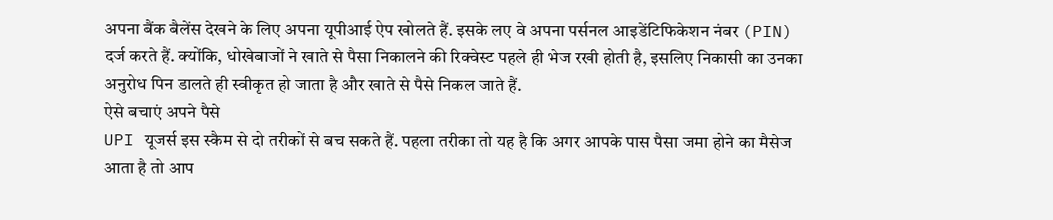अपना बैंक बैलेंस देखने के लिए अपना यूपीआई ऐप खोलते हैं. इसके लए वे अपना पर्सनल आइडेंटिफिकेशन नंबर (PIN) दर्ज करते हैं. क्योंकि, धोखेबाजों ने खाते से पैसा निकालने की रिक्वेस्ट पहले ही भेज रखी होती है, इसलिए निकासी का उनका अनुरोध पिन डालते ही स्वीकृत हो जाता है और खाते से पैसे निकल जाते हैं.
ऐसे बचाएं अपने पैसे
UPI यूजर्स इस स्कैम से दो तरीकों से बच सकते हैं. पहला तरीका तो यह है कि अगर आपके पास पैसा जमा होने का मैसेज आता है तो आप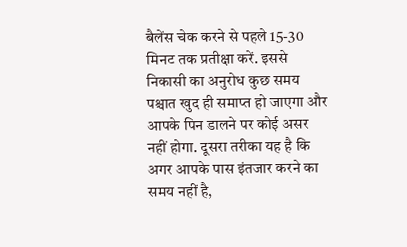बैलेंस चेक करने से पहले 15-30 मिनट तक प्रतीक्षा करें. इससे निकासी का अनुरोध कुछ समय पश्चात खुद ही समाप्त हो जाएगा और आपके पिन डालने पर कोई असर नहीं होगा. दूसरा तरीका यह है कि अगर आपके पास इंतजार करने का समय नहीं है,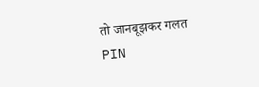तो जानबूझकर गलत PIN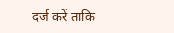दर्ज करें ताकि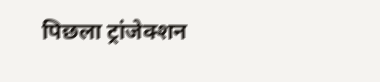पिछला ट्रांजेक्शन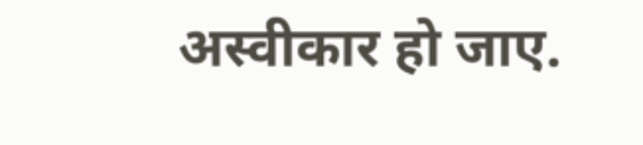अस्वीकार हो जाए.